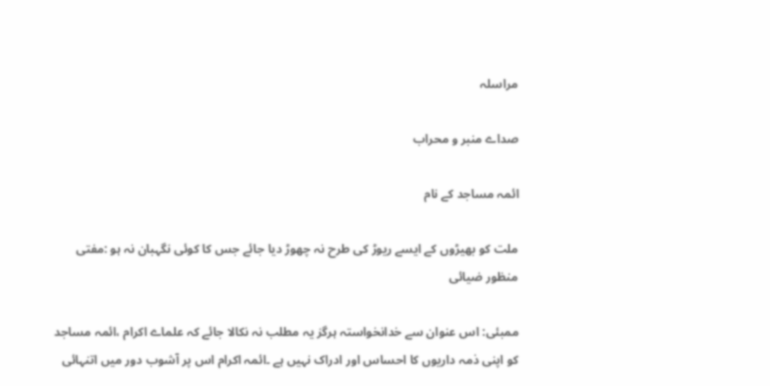مراسلہ

صداے منبر و محراب

ائمہ مساجد کے نام

ملت کو بھیڑوں کے ایسے ریوڑ کی طرح نہ چھوڑ دیا جائے جس کا کوئی نگہبان نہ ہو :مفتی منظور ضیائی

ممبئی: اس عنوان سے خدانخواستہ ہرگز یہ مطلب نہ نکالا جائے کہ علماے اکرام ،ائمہ مساجد کو اپنی ذمہ داریوں کا احساس اور ادراک نہیں ہے ۔ائمہ اکرام اس پر آشوب دور میں اتنہائی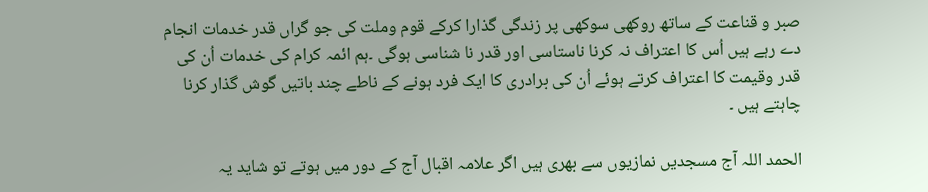صبر و قناعت کے ساتھ روکھی سوکھی پر زندگی گذارا کرکے قوم وملت کی جو گراں قدر خدمات انجام دے رہے ہیں اُس کا اعتراف نہ کرنا ناستاسی اور قدر نا شناسی ہوگی ۔ہم ائمہ کرام کی خدمات اُن کی قدر وقیمت کا اعتراف کرتے ہوئے اُن کی برادری کا ایک فرد ہونے کے ناطے چند باتیں گوش گذار کرنا چاہتے ہیں ۔

الحمد اللہ آج مسجدیں نمازیوں سے بھری ہیں اگر علامہ اقبال آج کے دور میں ہوتے تو شاید یہ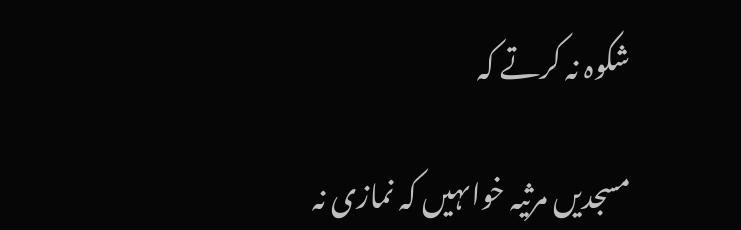شکوہ نہ کرتے کہ

مسجدیں مرثیہ خواںہیں کہ نمازی نہ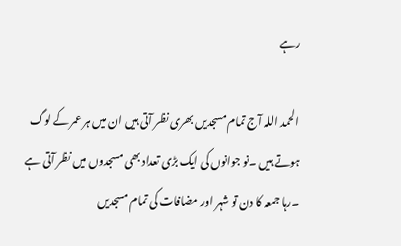رہے

الحمد اللہ آج تمام مسجدیں بھری نظر آتی ہیں ان میں ہر عمر کے لوگ ہوتے ہیں ۔نو جوانوں کی ایک بڑی تعداد بھی مسجدوں میں نظر آتی ہے ۔رہا جمعہ کا دن تو شہر اور مضافات کی تمام مسجدیں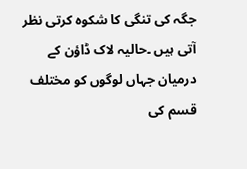جگہ کی تنگی کا شکوہ کرتی نظر آتی ہیں ۔حالیہ لاک ڈاؤن کے درمیان جہاں لوگوں کو مختلف قسم کی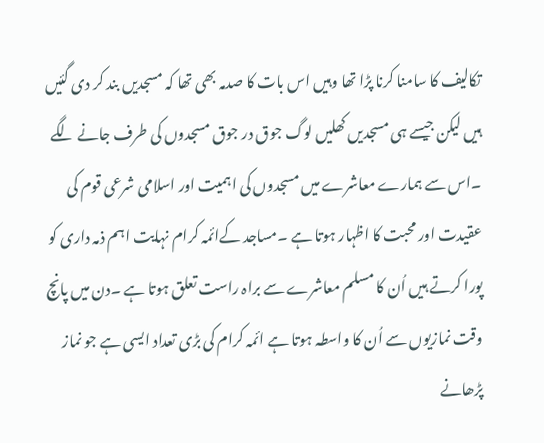تکالیف کا سامنا کرنا پڑا تھا وہیں اس بات کا صدمہ بھی تھا کہ مسجدیں بند کر دی گئیں ہیں لیکن جیسے ہی مسجدیں کھلیں لوگ جوق در جوق مسجدوں کی طرف جانے لگے ۔اس سے ہمارے معاشرے میں مسجدوں کی اہمیت اور اسلامی شرعی قوم کی عقیدت اور محبت کا اظہار ہوتا ہے ۔مساجد کےائمہ کرام نہایت اہم ذمہ داری کو پورا کرتے ہیں اُن کا مسلم معاشرے سے براہ راست تعلق ہوتا ہے ۔دن میں پانچ وقت نمازیوں سے اُن کا واسطہ ہوتا ہے ائمہ کرام کی بڑی تعداد ایسی ہے جو نماز پڑھانے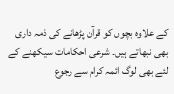کے علاوہ بچوں کو قرآن پڑھانے کی ذمہ داری بھی نبھاتے ہیں۔ شرعی احکامات سیکھنے کے لئے بھی لوگ ائمہ کرام سے رجوع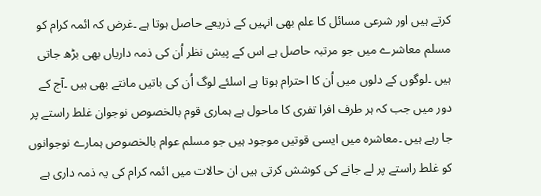کرتے ہیں اور شرعی مسائل کا علم بھی انہیں کے ذریعے حاصل ہوتا ہے ۔غرض کہ ائمہ کرام کو مسلم معاشرے میں جو مرتبہ حاصل ہے اس کے پیش نظر اُن کی ذمہ داریاں بھی بڑھ جاتی ہیں ۔لوگوں کے دلوں میں اُن کا احترام ہوتا ہے اسلئے لوگ اُن کی باتیں مانتے بھی ہیں ۔آج کے دور میں جب کہ ہر طرف افرا تفری کا ماحول ہے ہماری قوم بالخصوص نوجوان غلط راستے پر جا رہے ہیں ۔معاشرہ میں ایسی قوتیں موجود ہیں جو مسلم عوام بالخصوص ہمارے نوجوانوں کو غلط راستے پر لے جانے کی کوشش کرتی ہیں ان حالات میں ائمہ کرام کی یہ ذمہ داری ہے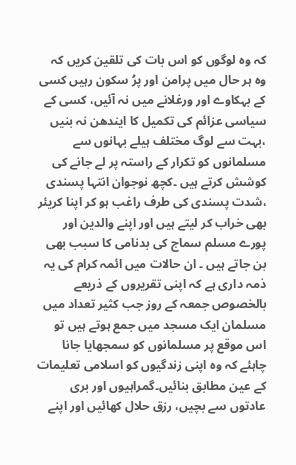کہ وہ لوگوں کو اس بات کی تلقین کریں کہ وہ ہر حال میں پرامن اور پرُ سکون رہیں کسی کے بہکاوے اور ورغلانے میں نہ آئیں، کسی کے سیاسی عزائم کی تکمیل کا ایندھن نہ بنیں ،بہت سے لوگ مختلف ہیلے بہانوں سے مسلمانوں کو تکرار کے راستہ پر لے جانے کی کوشش کرتے ہیں ۔کچھ نوجوان انتہا پسندی ،شدت پسندی کی طرف راغب ہو کر اپنا کریئر بھی خراب کر لیتے ہیں اور اپنے والدین اور پورے مسلم سماج کی بدنامی کا سبب بھی بن جاتے ہیں ۔ ان حالات میں ائمہ کرام کی یہ ذمہ داری ہے کہ اپنی تقریروں کے ذریعے بالخصوص جمعہ کے روز جب کثیر تعداد میں مسلمان ایک مسجد میں جمع ہوتے ہیں تو اس موقع پر مسلمانوں کو سمجھایا جانا چاہئے کہ وہ اپنی زندگیوں کو اسلامی تعلیمات کے عین مطابق بنائیں۔گمراہیوں اور بری عادتوں سے بچیں، رزق حلال کھائیں اور اپنے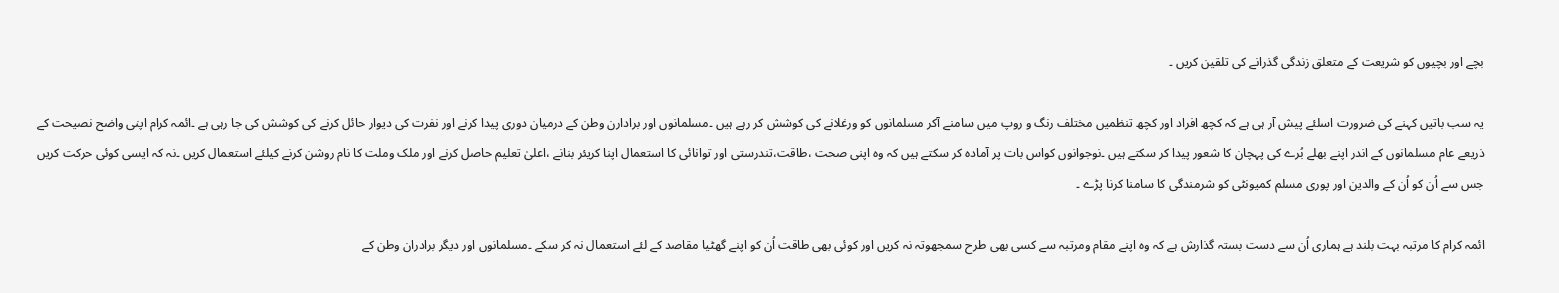بچے اور بچیوں کو شریعت کے متعلق زندگی گذرانے کی تلقین کریں ۔

یہ سب باتیں کہنے کی ضرورت اسلئے پیش آر ہی ہے کہ کچھ افراد اور کچھ تنظمیں مختلف رنگ و روپ میں سامنے آکر مسلمانوں کو ورغلانے کی کوشش کر رہے ہیں ۔مسلمانوں اور برادارن وطن کے درمیان دوری پیدا کرنے اور نفرت کی دیوار حائل کرنے کی کوشش کی جا رہی ہے ۔ائمہ کرام اپنی واضح نصیحت کے ذریعے عام مسلمانوں کے اندر اپنے بھلے بُرے کی پہچان کا شعور پیدا کر سکتے ہیں ۔نوجوانوں کواس بات پر آمادہ کر سکتے ہیں کہ وہ اپنی صحت ،طاقت،تندرستی اور توانائی کا استعمال اپنا کریئر بنانے ،اعلیٰ تعلیم حاصل کرنے اور ملک وملت کا نام روشن کرنے کیلئے استعمال کریں ۔نہ کہ ایسی کوئی حرکت کریں جس سے اُن کو اُن کے والدین اور پوری مسلم کمیونٹی کو شرمندگی کا سامنا کرنا پڑے ۔

ائمہ کرام کا مرتبہ بہت بلند ہے ہماری اُن سے دست بستہ گذارش ہے کہ وہ اپنے مقام ومرتبہ سے کسی بھی طرح سمجھوتہ نہ کریں اور کوئی بھی طاقت اُن کو اپنے گھٹیا مقاصد کے لئے استعمال نہ کر سکے ۔مسلمانوں اور دیگر برادران وطن کے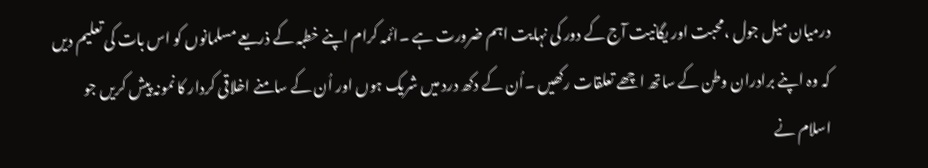درمیان میل جول ،محبت اور یگانیت آج کے دور کی نہایت اہم ضرورت ہے ۔ائمہ کرام اپنے خطبہ کے ذریعے مسلمانوں کو اس بات کی تعلیم دیں کہ وہ اپنے برادران وطن کے ساتھ اچھے تعلقات رکھیں ۔اُن کے دکھ درد میں شریک ہوں اور اُن کے سامنے اخلاقی کردار کا نمونہ پیش کریں جو اسلام نے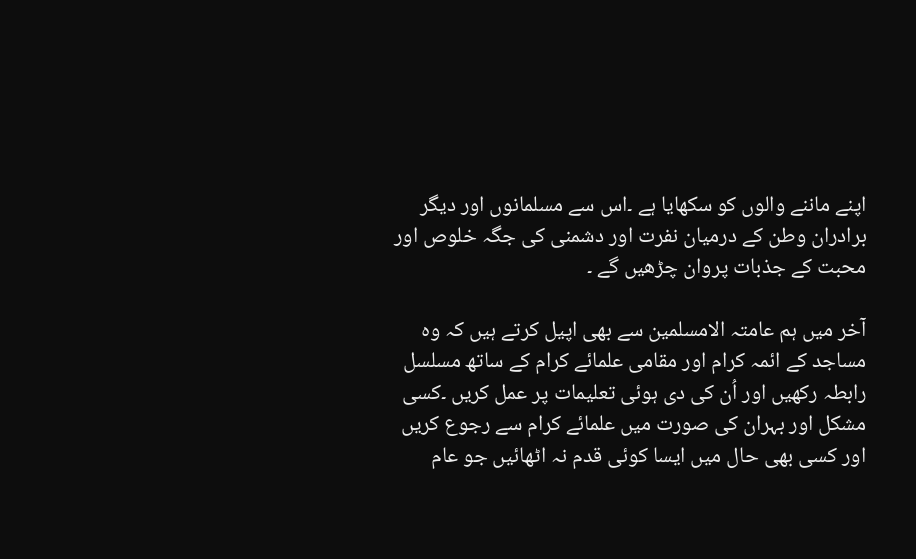اپنے ماننے والوں کو سکھایا ہے ۔اس سے مسلمانوں اور دیگر برادران وطن کے درمیان نفرت اور دشمنی کی جگہ خلوص اور محبت کے جذبات پروان چڑھیں گے ۔

آخر میں ہم عامتہ الامسلمین سے بھی اپیل کرتے ہیں کہ وہ مساجد کے ائمہ کرام اور مقامی علمائے کرام کے ساتھ مسلسل رابطہ رکھیں اور اُن کی دی ہوئی تعلیمات پر عمل کریں ۔کسی مشکل اور بہران کی صورت میں علمائے کرام سے رجوع کریں اور کسی بھی حال میں ایسا کوئی قدم نہ اٹھائیں جو عام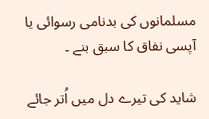مسلمانوں کی بدنامی رسوائی یا آپسی نفاق کا سبق بنے ۔

شاید کی تیرے دل میں اُتر جائے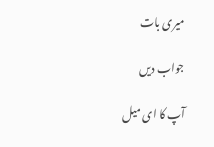میری بات

جواب دیں

آپ کا ای میل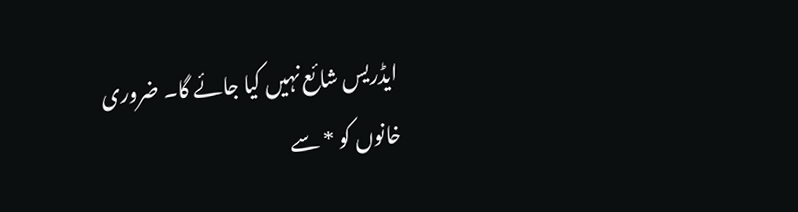ایڈریس شائع نہیں کیا جائے گا۔ ضروری خانوں کو * سے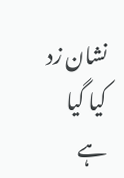نشان زد کیا گیا ہے